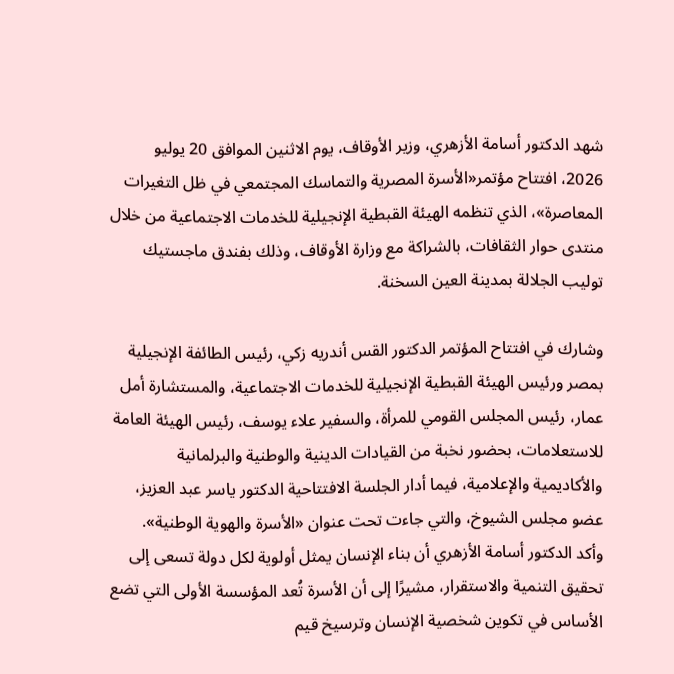شهد الدكتور أسامة الأزهري، وزير الأوقاف، يوم الاثنين الموافق 20 يوليو 2026، افتتاح مؤتمر«الأسرة المصرية والتماسك المجتمعي في ظل التغيرات المعاصرة»، الذي تنظمه الهيئة القبطية الإنجيلية للخدمات الاجتماعية من خلال منتدى حوار الثقافات، بالشراكة مع وزارة الأوقاف، وذلك بفندق ماجستيك توليب الجلالة بمدينة العين السخنة.

وشارك في افتتاح المؤتمر الدكتور القس أندريه زكي، رئيس الطائفة الإنجيلية بمصر ورئيس الهيئة القبطية الإنجيلية للخدمات الاجتماعية، والمستشارة أمل عمار، رئيس المجلس القومي للمرأة، والسفير علاء يوسف، رئيس الهيئة العامة للاستعلامات، بحضور نخبة من القيادات الدينية والوطنية والبرلمانية والأكاديمية والإعلامية، فيما أدار الجلسة الافتتاحية الدكتور ياسر عبد العزيز، عضو مجلس الشيوخ، والتي جاءت تحت عنوان «الأسرة والهوية الوطنية».
وأكد الدكتور أسامة الأزهري أن بناء الإنسان يمثل أولوية لكل دولة تسعى إلى تحقيق التنمية والاستقرار، مشيرًا إلى أن الأسرة تُعد المؤسسة الأولى التي تضع الأساس في تكوين شخصية الإنسان وترسيخ قيم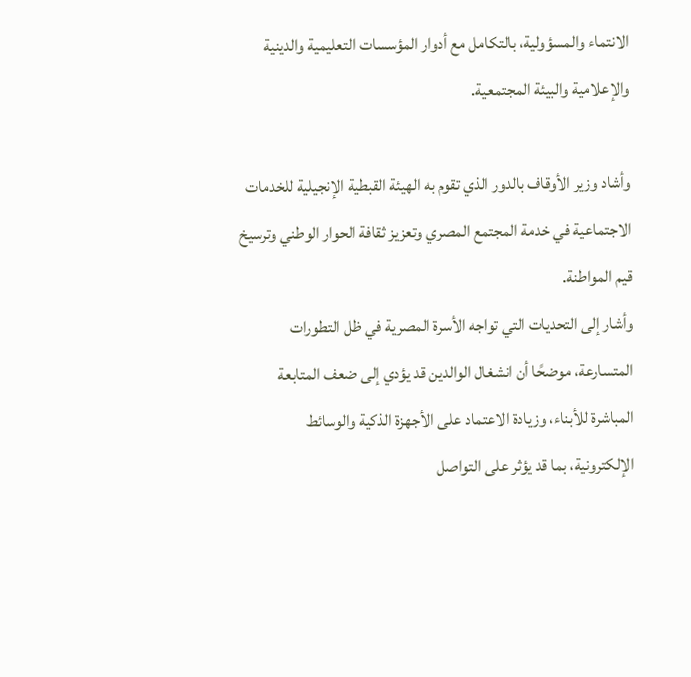الانتماء والمسؤولية، بالتكامل مع أدوار المؤسسات التعليمية والدينية والإعلامية والبيئة المجتمعية.

وأشاد وزير الأوقاف بالدور الذي تقوم به الهيئة القبطية الإنجيلية للخدمات الاجتماعية في خدمة المجتمع المصري وتعزيز ثقافة الحوار الوطني وترسيخ قيم المواطنة.
وأشار إلى التحديات التي تواجه الأسرة المصرية في ظل التطورات المتسارعة، موضحًا أن انشغال الوالدين قد يؤدي إلى ضعف المتابعة المباشرة للأبناء، وزيادة الاعتماد على الأجهزة الذكية والوسائط الإلكترونية، بما قد يؤثر على التواصل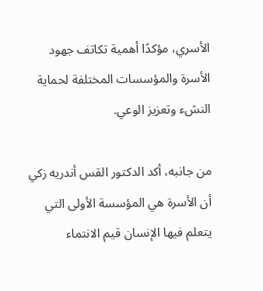الأسري، مؤكدًا أهمية تكاتف جهود الأسرة والمؤسسات المختلفة لحماية النشء وتعزيز الوعي.

من جانبه، أكد الدكتور القس أندريه زكي أن الأسرة هي المؤسسة الأولى التي يتعلم فيها الإنسان قيم الانتماء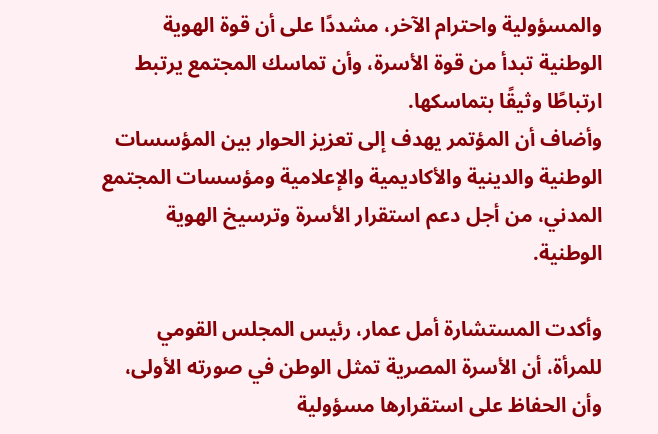والمسؤولية واحترام الآخر، مشددًا على أن قوة الهوية الوطنية تبدأ من قوة الأسرة، وأن تماسك المجتمع يرتبط ارتباطًا وثيقًا بتماسكها.
وأضاف أن المؤتمر يهدف إلى تعزيز الحوار بين المؤسسات الوطنية والدينية والأكاديمية والإعلامية ومؤسسات المجتمع المدني، من أجل دعم استقرار الأسرة وترسيخ الهوية الوطنية.

وأكدت المستشارة أمل عمار، رئيس المجلس القومي للمرأة، أن الأسرة المصرية تمثل الوطن في صورته الأولى، وأن الحفاظ على استقرارها مسؤولية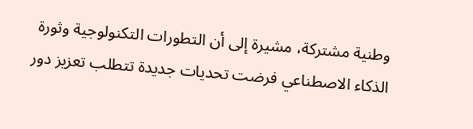وطنية مشتركة، مشيرة إلى أن التطورات التكنولوجية وثورة الذكاء الاصطناعي فرضت تحديات جديدة تتطلب تعزيز دور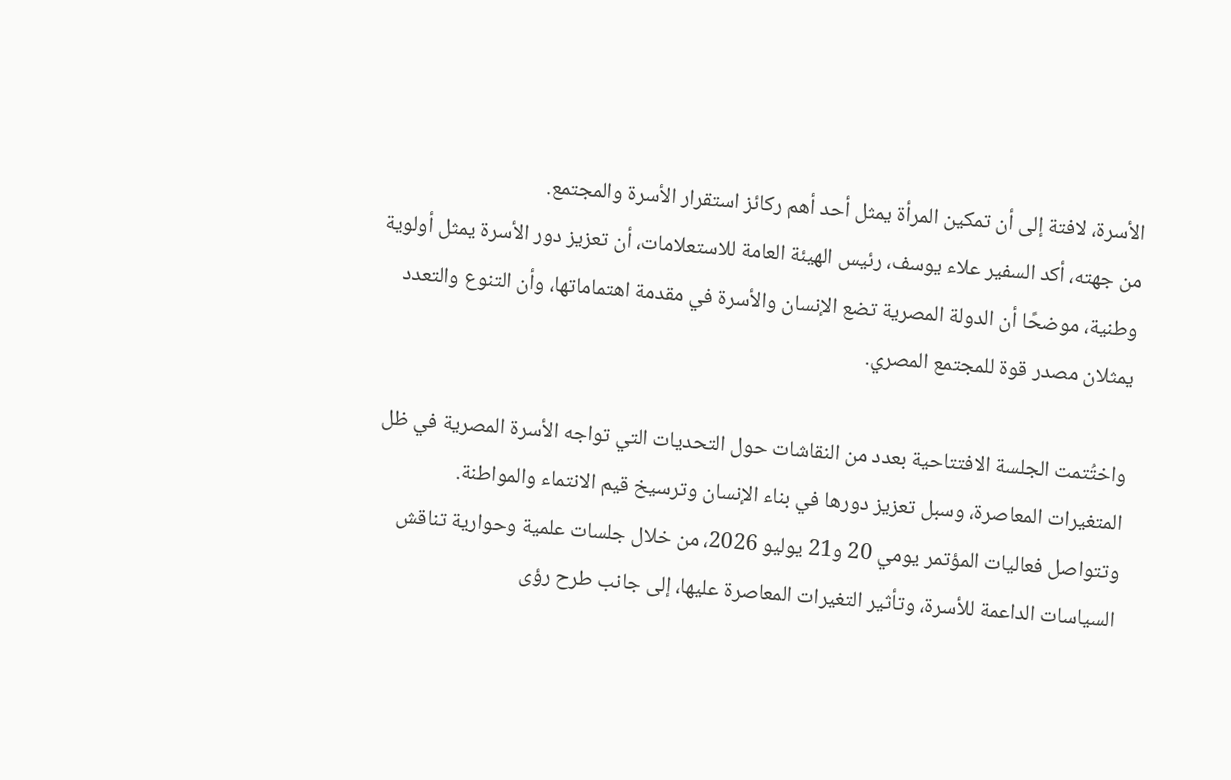الأسرة، لافتة إلى أن تمكين المرأة يمثل أحد أهم ركائز استقرار الأسرة والمجتمع.
من جهته، أكد السفير علاء يوسف، رئيس الهيئة العامة للاستعلامات، أن تعزيز دور الأسرة يمثل أولوية وطنية، موضحًا أن الدولة المصرية تضع الإنسان والأسرة في مقدمة اهتماماتها، وأن التنوع والتعدد يمثلان مصدر قوة للمجتمع المصري.

واختُتمت الجلسة الافتتاحية بعدد من النقاشات حول التحديات التي تواجه الأسرة المصرية في ظل المتغيرات المعاصرة، وسبل تعزيز دورها في بناء الإنسان وترسيخ قيم الانتماء والمواطنة.
وتتواصل فعاليات المؤتمر يومي 20 و21 يوليو 2026، من خلال جلسات علمية وحوارية تناقش السياسات الداعمة للأسرة، وتأثير التغيرات المعاصرة عليها، إلى جانب طرح رؤى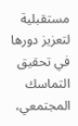مستقبلية لتعزيز دورها في تحقيق التماسك المجتمعي،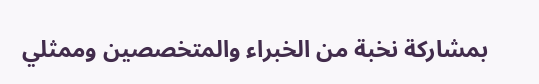بمشاركة نخبة من الخبراء والمتخصصين وممثلي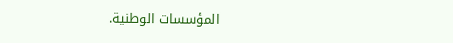المؤسسات الوطنية.